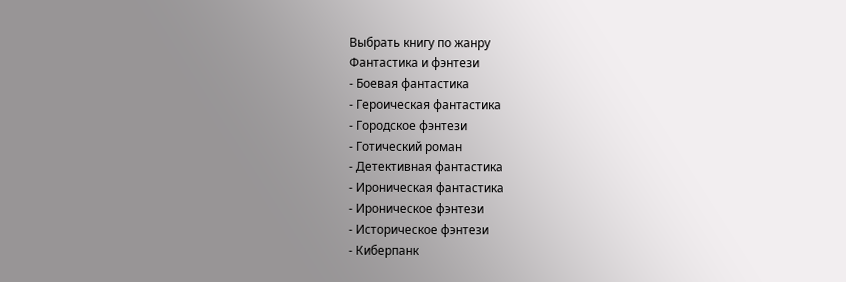Выбрать книгу по жанру
Фантастика и фэнтези
- Боевая фантастика
- Героическая фантастика
- Городское фэнтези
- Готический роман
- Детективная фантастика
- Ироническая фантастика
- Ироническое фэнтези
- Историческое фэнтези
- Киберпанк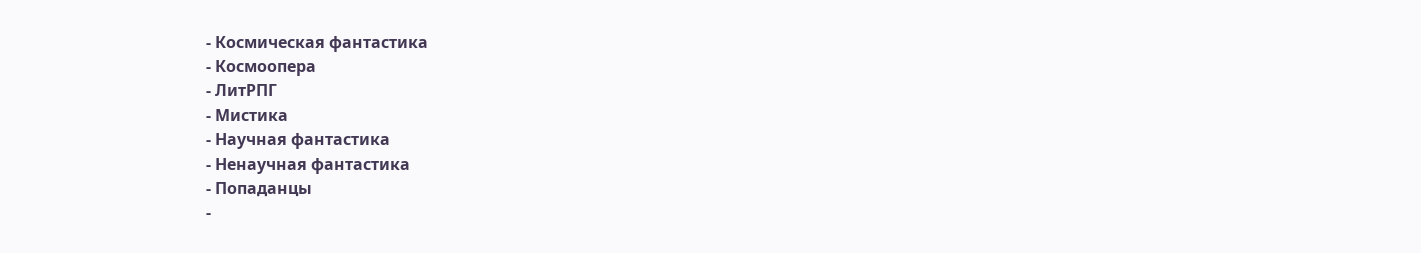- Космическая фантастика
- Космоопера
- ЛитРПГ
- Мистика
- Научная фантастика
- Ненаучная фантастика
- Попаданцы
-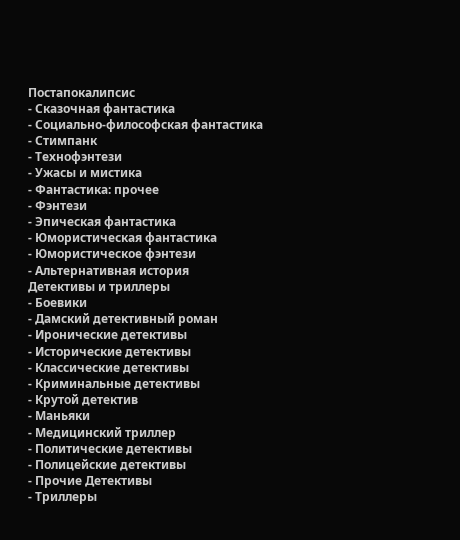Постапокалипсис
- Сказочная фантастика
- Социально-философская фантастика
- Стимпанк
- Технофэнтези
- Ужасы и мистика
- Фантастика: прочее
- Фэнтези
- Эпическая фантастика
- Юмористическая фантастика
- Юмористическое фэнтези
- Альтернативная история
Детективы и триллеры
- Боевики
- Дамский детективный роман
- Иронические детективы
- Исторические детективы
- Классические детективы
- Криминальные детективы
- Крутой детектив
- Маньяки
- Медицинский триллер
- Политические детективы
- Полицейские детективы
- Прочие Детективы
- Триллеры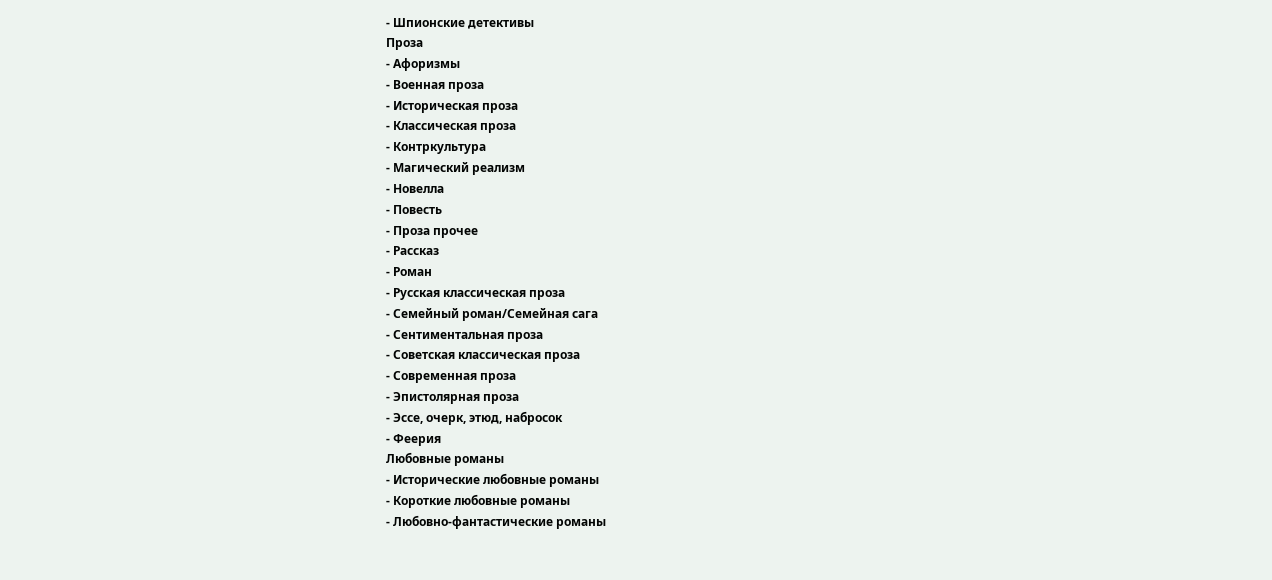- Шпионские детективы
Проза
- Афоризмы
- Военная проза
- Историческая проза
- Классическая проза
- Контркультура
- Магический реализм
- Новелла
- Повесть
- Проза прочее
- Рассказ
- Роман
- Русская классическая проза
- Семейный роман/Семейная сага
- Сентиментальная проза
- Советская классическая проза
- Современная проза
- Эпистолярная проза
- Эссе, очерк, этюд, набросок
- Феерия
Любовные романы
- Исторические любовные романы
- Короткие любовные романы
- Любовно-фантастические романы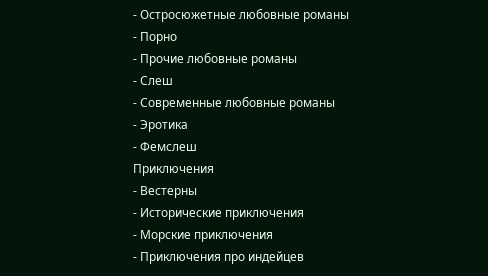- Остросюжетные любовные романы
- Порно
- Прочие любовные романы
- Слеш
- Современные любовные романы
- Эротика
- Фемслеш
Приключения
- Вестерны
- Исторические приключения
- Морские приключения
- Приключения про индейцев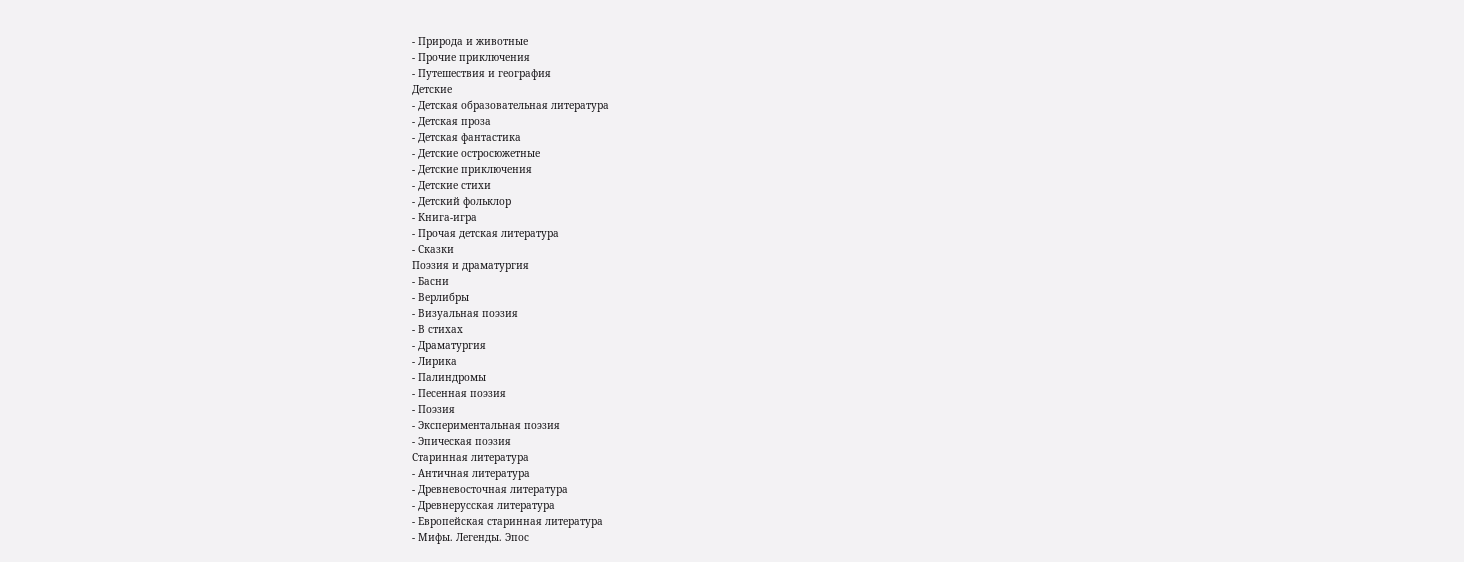- Природа и животные
- Прочие приключения
- Путешествия и география
Детские
- Детская образовательная литература
- Детская проза
- Детская фантастика
- Детские остросюжетные
- Детские приключения
- Детские стихи
- Детский фольклор
- Книга-игра
- Прочая детская литература
- Сказки
Поэзия и драматургия
- Басни
- Верлибры
- Визуальная поэзия
- В стихах
- Драматургия
- Лирика
- Палиндромы
- Песенная поэзия
- Поэзия
- Экспериментальная поэзия
- Эпическая поэзия
Старинная литература
- Античная литература
- Древневосточная литература
- Древнерусская литература
- Европейская старинная литература
- Мифы. Легенды. Эпос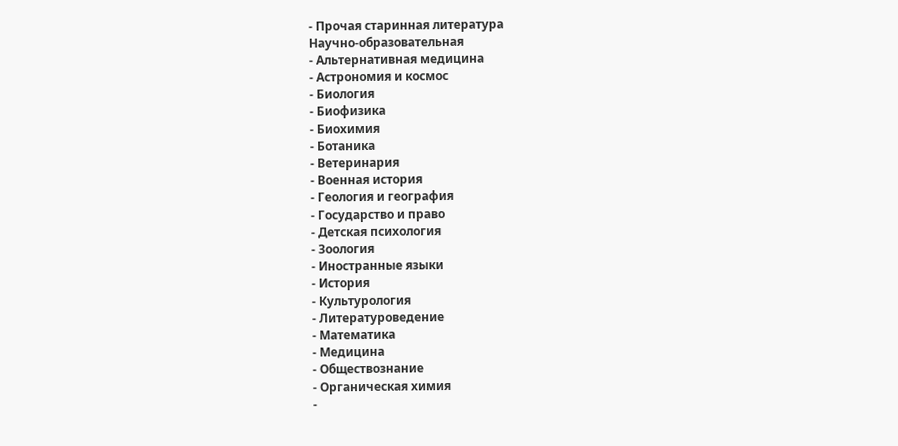- Прочая старинная литература
Научно-образовательная
- Альтернативная медицина
- Астрономия и космос
- Биология
- Биофизика
- Биохимия
- Ботаника
- Ветеринария
- Военная история
- Геология и география
- Государство и право
- Детская психология
- Зоология
- Иностранные языки
- История
- Культурология
- Литературоведение
- Математика
- Медицина
- Обществознание
- Органическая химия
-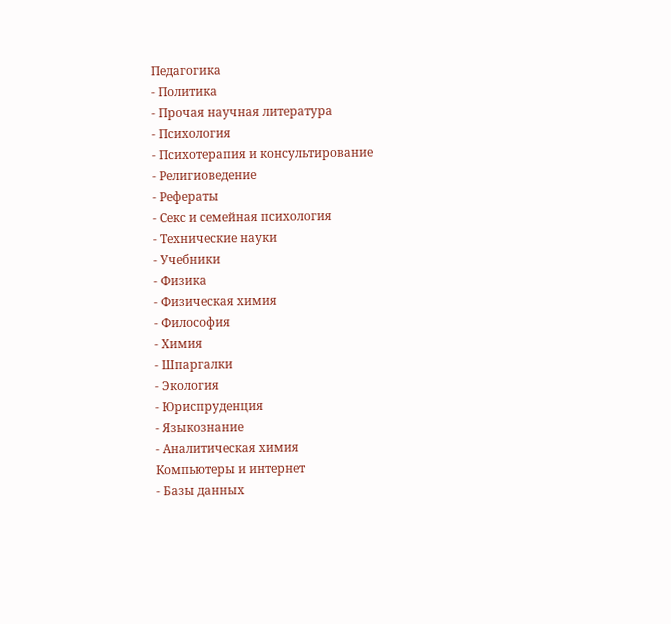Педагогика
- Политика
- Прочая научная литература
- Психология
- Психотерапия и консультирование
- Религиоведение
- Рефераты
- Секс и семейная психология
- Технические науки
- Учебники
- Физика
- Физическая химия
- Философия
- Химия
- Шпаргалки
- Экология
- Юриспруденция
- Языкознание
- Аналитическая химия
Компьютеры и интернет
- Базы данных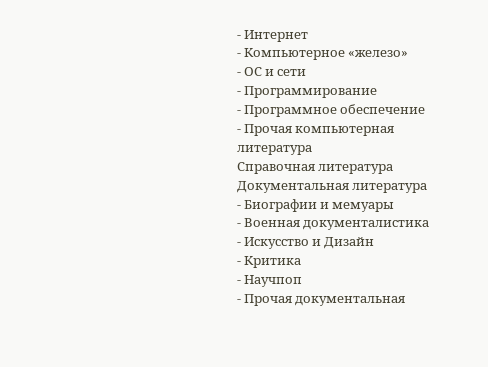- Интернет
- Компьютерное «железо»
- ОС и сети
- Программирование
- Программное обеспечение
- Прочая компьютерная литература
Справочная литература
Документальная литература
- Биографии и мемуары
- Военная документалистика
- Искусство и Дизайн
- Критика
- Научпоп
- Прочая документальная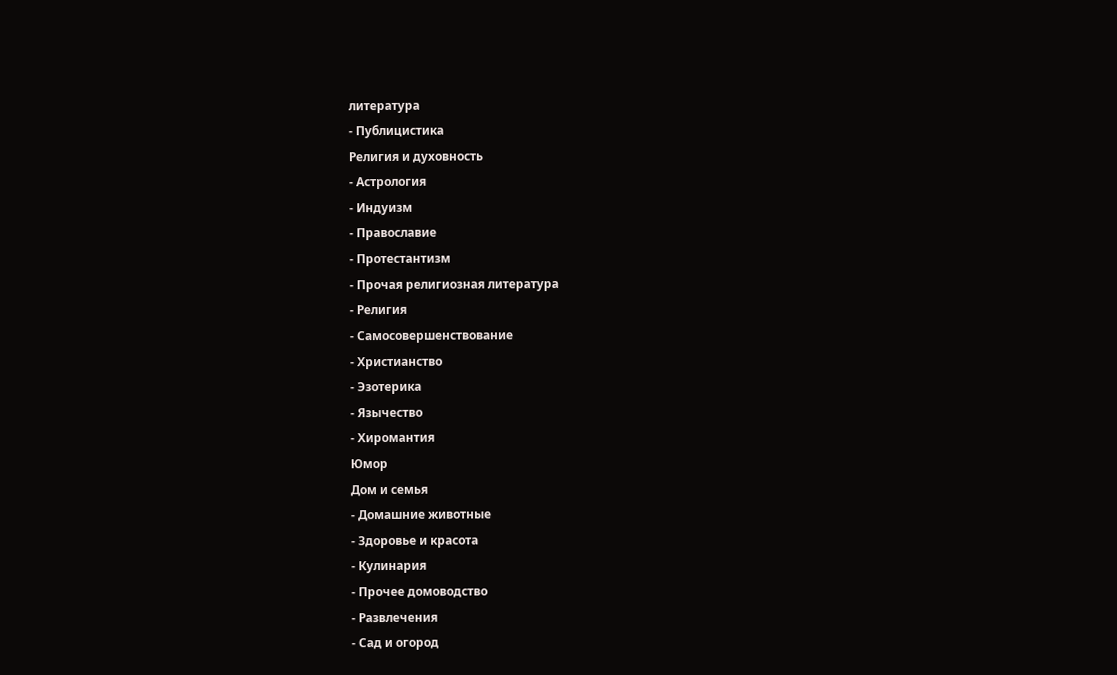литература
- Публицистика
Религия и духовность
- Астрология
- Индуизм
- Православие
- Протестантизм
- Прочая религиозная литература
- Религия
- Самосовершенствование
- Христианство
- Эзотерика
- Язычество
- Хиромантия
Юмор
Дом и семья
- Домашние животные
- Здоровье и красота
- Кулинария
- Прочее домоводство
- Развлечения
- Сад и огород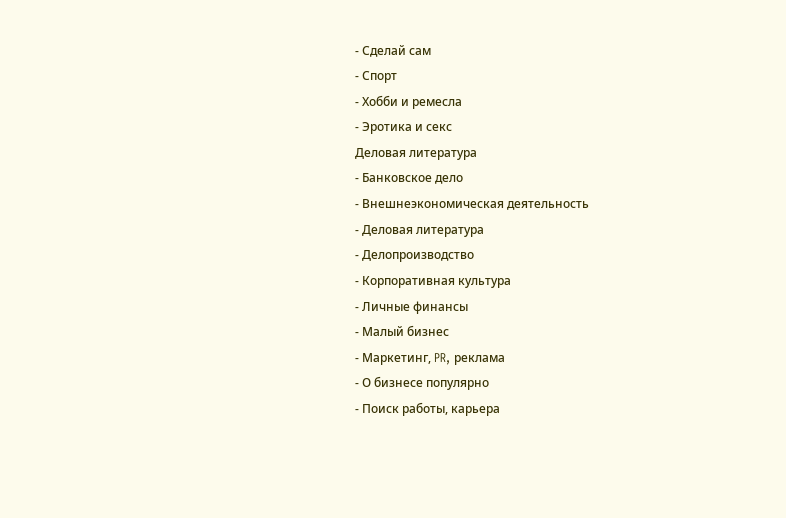- Сделай сам
- Спорт
- Хобби и ремесла
- Эротика и секс
Деловая литература
- Банковское дело
- Внешнеэкономическая деятельность
- Деловая литература
- Делопроизводство
- Корпоративная культура
- Личные финансы
- Малый бизнес
- Маркетинг, PR, реклама
- О бизнесе популярно
- Поиск работы, карьера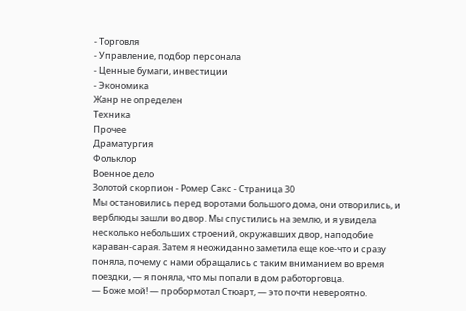- Торговля
- Управление, подбор персонала
- Ценные бумаги, инвестиции
- Экономика
Жанр не определен
Техника
Прочее
Драматургия
Фольклор
Военное дело
Золотой скорпион - Ромер Сакс - Страница 30
Мы остановились перед воротами большого дома, они отворились, и верблюды зашли во двор. Мы спустились на землю, и я увидела несколько небольших строений, окружавших двор, наподобие караван-сарая. Затем я неожиданно заметила еще кое-что и сразу поняла, почему с нами обращались с таким вниманием во время поездки, — я поняла, что мы попали в дом работорговца.
— Боже мой! — пробормотал Стюарт, — это почти невероятно.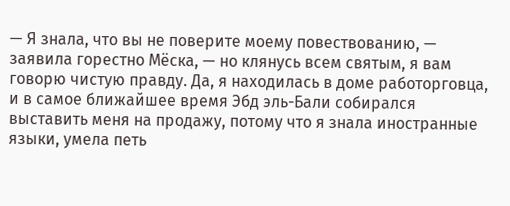— Я знала, что вы не поверите моему повествованию, — заявила горестно Мёска, — но клянусь всем святым, я вам говорю чистую правду. Да, я находилась в доме работорговца, и в самое ближайшее время Эбд эль-Бали собирался выставить меня на продажу, потому что я знала иностранные языки, умела петь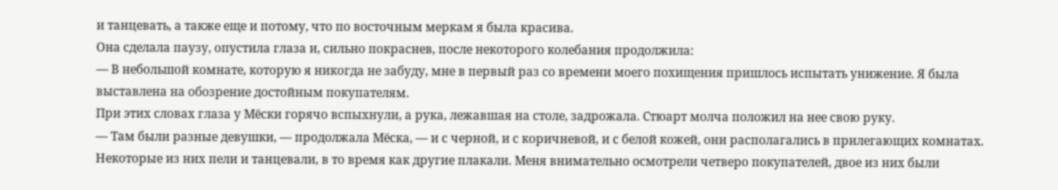и танцевать, а также еще и потому, что по восточным меркам я была красива.
Она сделала паузу, опустила глаза и, сильно покраснев, после некоторого колебания продолжила:
— В небольшой комнате, которую я никогда не забуду, мне в первый раз со времени моего похищения пришлось испытать унижение. Я была выставлена на обозрение достойным покупателям.
При этих словах глаза у Мёски горячо вспыхнули, а рука, лежавшая на столе, задрожала. Стюарт молча положил на нее свою руку.
— Там были разные девушки, — продолжала Мёска, — и с черной, и с коричневой, и с белой кожей, они располагались в прилегающих комнатах. Некоторые из них пели и танцевали, в то время как другие плакали. Меня внимательно осмотрели четверо покупателей, двое из них были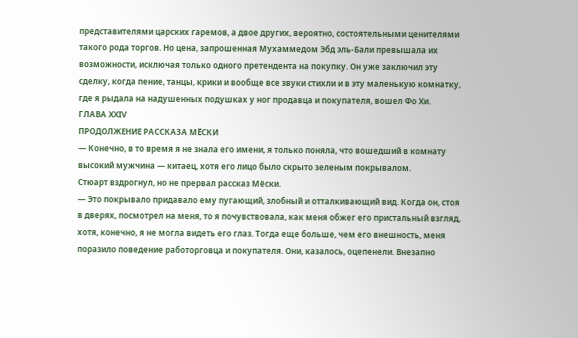представителями царских гаремов, а двое других, вероятно, состоятельными ценителями такого рода торгов. Но цена, запрошенная Мухаммедом Эбд эль-Бали превышала их возможности, исключая только одного претендента на покупку. Он уже заключил эту сделку, когда пение, танцы, крики и вообще все звуки стихли и в эту маленькую комнатку, где я рыдала на надушенных подушках у ног продавца и покупателя, вошел Фо Хи.
ГЛАВА XXIV
ПРОДОЛЖЕНИЕ РАССКАЗА МЁСКИ
— Конечно, в то время я не знала его имени, я только поняла, что вошедший в комнату высокий мужчина — китаец, хотя его лицо было скрыто зеленым покрывалом.
Стюарт вздрогнул, но не прервал рассказ Мёски.
— Это покрывало придавало ему пугающий, злобный и отталкивающий вид. Когда он, стоя в дверях, посмотрел на меня, то я почувствовала, как меня обжег его пристальный взгляд, хотя, конечно, я не могла видеть его глаз. Тогда еще больше, чем его внешность, меня поразило поведение работорговца и покупателя. Они, казалось, оцепенели. Внезапно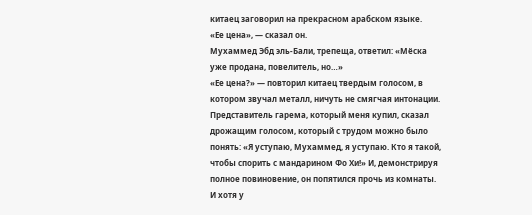китаец заговорил на прекрасном арабском языке.
«Ее цена», — сказал он.
Мухаммед Эбд эль-Бали, трепеща, ответил: «Мёска уже продана, повелитель, но…»
«Ее цена?» — повторил китаец твердым голосом, в котором звучал металл, ничуть не смягчая интонации.
Представитель гарема, который меня купил, сказал дрожащим голосом, который с трудом можно было понять: «Я уступаю, Мухаммед, я уступаю. Кто я такой, чтобы спорить с мандарином Фо Хи!» И, демонстрируя полное повиновение, он попятился прочь из комнаты.
И хотя у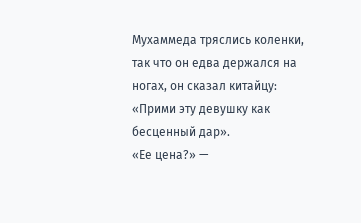Мухаммеда тряслись коленки, так что он едва держался на ногах, он сказал китайцу: «Прими эту девушку как бесценный дар».
«Ее цена?» —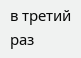в третий раз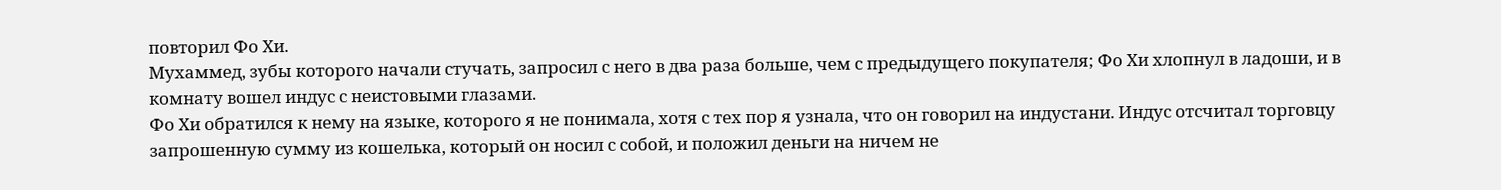повторил Фо Хи.
Мухаммед, зубы которого начали стучать, запросил с него в два раза больше, чем с предыдущего покупателя; Фо Хи хлопнул в ладоши, и в комнату вошел индус с неистовыми глазами.
Фо Хи обратился к нему на языке, которого я не понимала, хотя с тех пор я узнала, что он говорил на индустани. Индус отсчитал торговцу запрошенную сумму из кошелька, который он носил с собой, и положил деньги на ничем не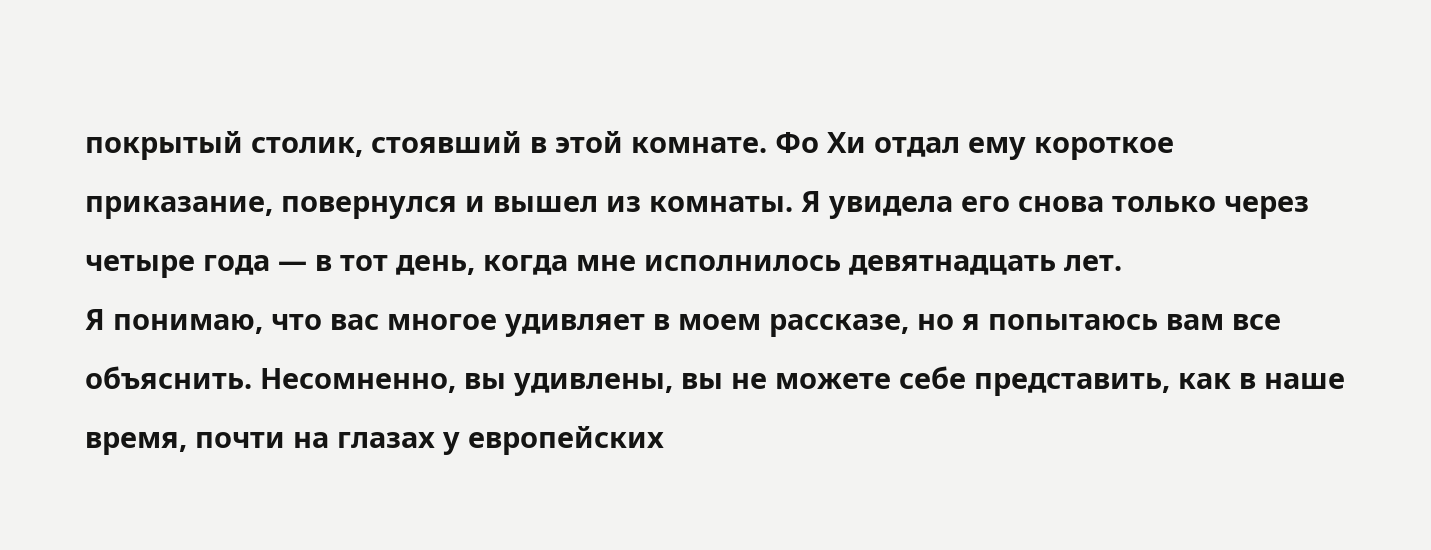покрытый столик, стоявший в этой комнате. Фо Хи отдал ему короткое приказание, повернулся и вышел из комнаты. Я увидела его снова только через четыре года — в тот день, когда мне исполнилось девятнадцать лет.
Я понимаю, что вас многое удивляет в моем рассказе, но я попытаюсь вам все объяснить. Несомненно, вы удивлены, вы не можете себе представить, как в наше время, почти на глазах у европейских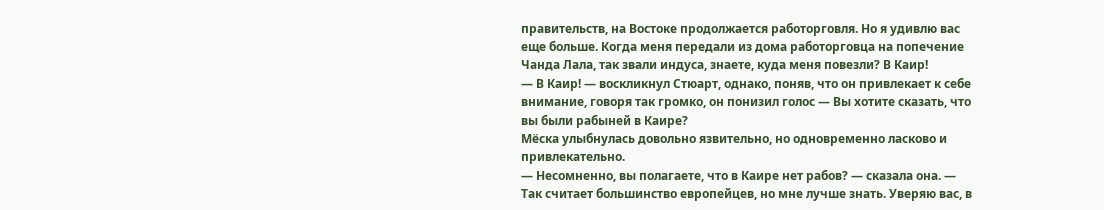правительств, на Востоке продолжается работорговля. Но я удивлю вас еще больше. Когда меня передали из дома работорговца на попечение Чанда Лала, так звали индуса, знаете, куда меня повезли? В Каир!
— В Каир! — воскликнул Стюарт, однако, поняв, что он привлекает к себе внимание, говоря так громко, он понизил голос — Вы хотите сказать, что вы были рабыней в Каире?
Мёска улыбнулась довольно язвительно, но одновременно ласково и привлекательно.
— Несомненно, вы полагаете, что в Каире нет рабов? — сказала она. — Так считает большинство европейцев, но мне лучше знать. Уверяю вас, в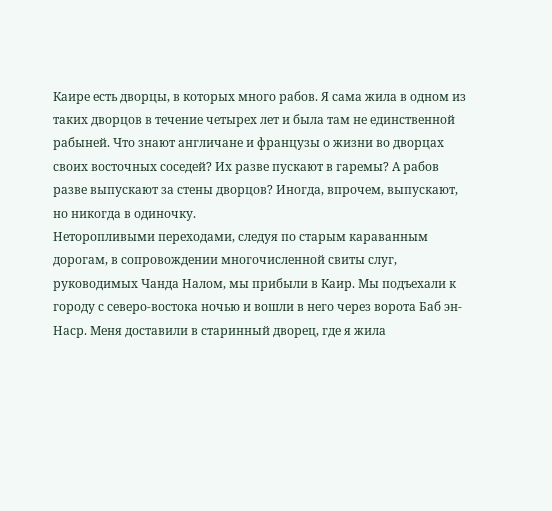Каире есть дворцы, в которых много рабов. Я сама жила в одном из таких дворцов в течение четырех лет и была там не единственной рабыней. Что знают англичане и французы о жизни во дворцах своих восточных соседей? Их разве пускают в гаремы? А рабов разве выпускают за стены дворцов? Иногда, впрочем, выпускают, но никогда в одиночку.
Неторопливыми переходами, следуя по старым караванным дорогам, в сопровождении многочисленной свиты слуг, руководимых Чанда Налом, мы прибыли в Каир. Мы подъехали к городу с северо-востока ночью и вошли в него через ворота Баб эн-Наср. Меня доставили в старинный дворец, где я жила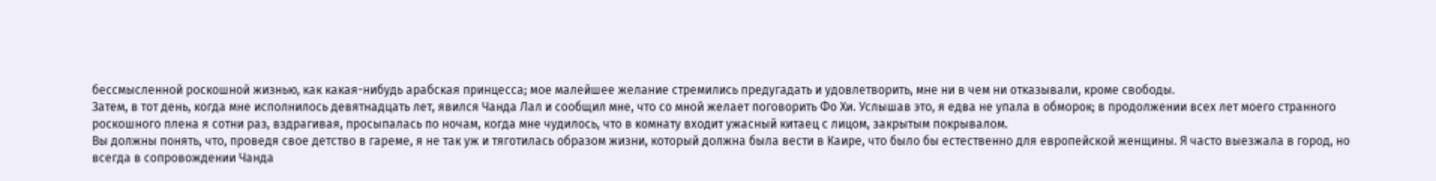бессмысленной роскошной жизнью, как какая-нибудь арабская принцесса; мое малейшее желание стремились предугадать и удовлетворить, мне ни в чем ни отказывали, кроме свободы.
Затем, в тот день, когда мне исполнилось девятнадцать лет, явился Чанда Лал и сообщил мне, что со мной желает поговорить Фо Хи. Услышав это, я едва не упала в обморок; в продолжении всех лет моего странного роскошного плена я сотни раз, вздрагивая, просыпалась по ночам, когда мне чудилось, что в комнату входит ужасный китаец с лицом, закрытым покрывалом.
Вы должны понять, что, проведя свое детство в гареме, я не так уж и тяготилась образом жизни, который должна была вести в Каире, что было бы естественно для европейской женщины. Я часто выезжала в город, но всегда в сопровождении Чанда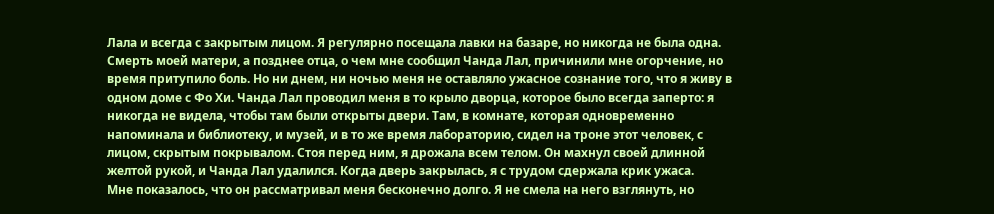Лала и всегда с закрытым лицом. Я регулярно посещала лавки на базаре, но никогда не была одна. Смерть моей матери, а позднее отца, о чем мне сообщил Чанда Лал, причинили мне огорчение, но время притупило боль. Но ни днем, ни ночью меня не оставляло ужасное сознание того, что я живу в одном доме с Фо Хи. Чанда Лал проводил меня в то крыло дворца, которое было всегда заперто: я никогда не видела, чтобы там были открыты двери. Там, в комнате, которая одновременно напоминала и библиотеку, и музей, и в то же время лабораторию, сидел на троне этот человек, с лицом, скрытым покрывалом. Стоя перед ним, я дрожала всем телом. Он махнул своей длинной желтой рукой, и Чанда Лал удалился. Когда дверь закрылась, я с трудом сдержала крик ужаса.
Мне показалось, что он рассматривал меня бесконечно долго. Я не смела на него взглянуть, но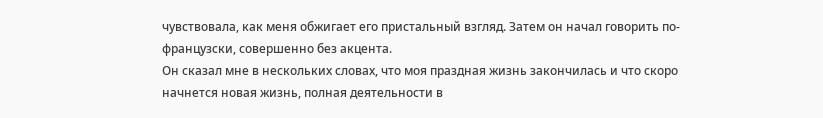чувствовала, как меня обжигает его пристальный взгляд. Затем он начал говорить по-французски, совершенно без акцента.
Он сказал мне в нескольких словах, что моя праздная жизнь закончилась и что скоро начнется новая жизнь, полная деятельности в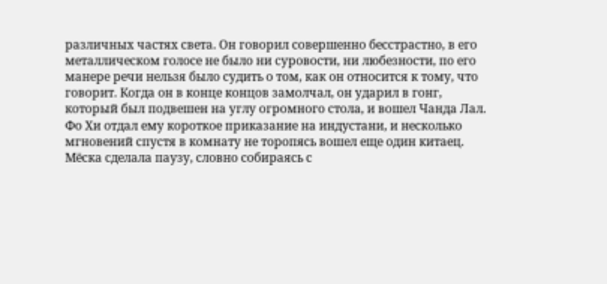различных частях света. Он говорил совершенно бесстрастно, в его металлическом голосе не было ни суровости, ни любезности, по его манере речи нельзя было судить о том, как он относится к тому, что говорит. Когда он в конце концов замолчал, он ударил в гонг, который был подвешен на углу огромного стола, и вошел Чанда Лал.
Фо Хи отдал ему короткое приказание на индустани, и несколько мгновений спустя в комнату не торопясь вошел еще один китаец.
Мёска сделала паузу, словно собираясь с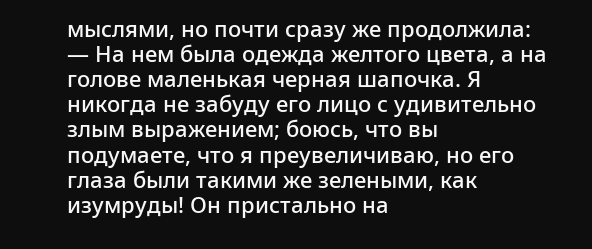мыслями, но почти сразу же продолжила:
— На нем была одежда желтого цвета, а на голове маленькая черная шапочка. Я никогда не забуду его лицо с удивительно злым выражением; боюсь, что вы подумаете, что я преувеличиваю, но его глаза были такими же зелеными, как изумруды! Он пристально на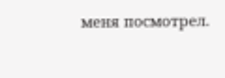меня посмотрел.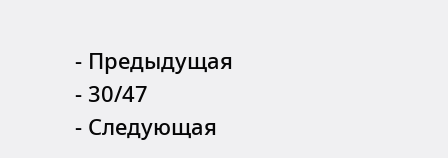- Предыдущая
- 30/47
- Следующая